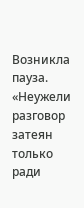Возникла пауза. «Неужели разговор затеян только ради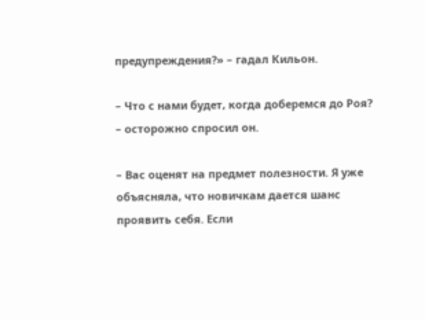предупреждения?» – гадал Кильон.

– Что с нами будет, когда доберемся до Роя? – осторожно спросил он.

– Вас оценят на предмет полезности. Я уже объясняла, что новичкам дается шанс проявить себя. Если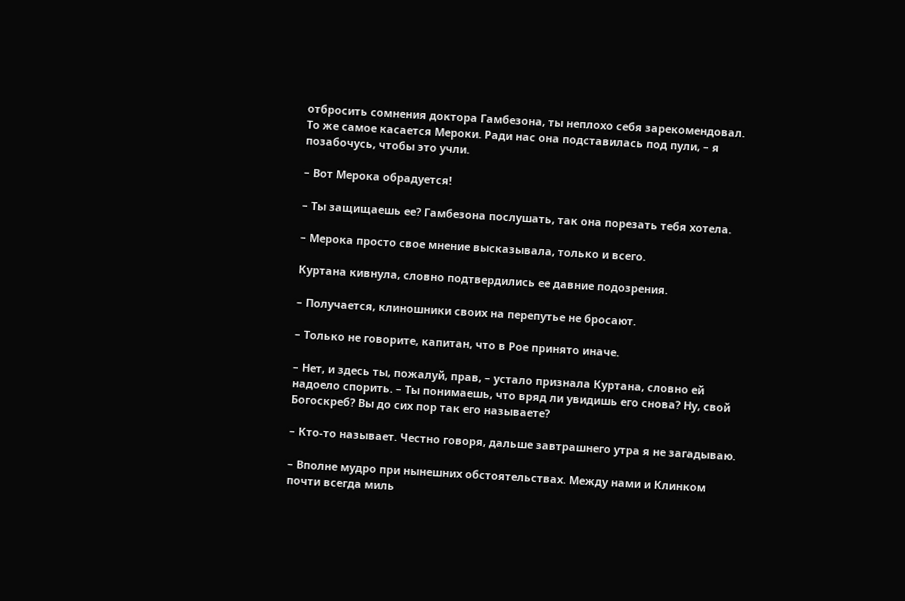отбросить сомнения доктора Гамбезона, ты неплохо себя зарекомендовал. То же самое касается Мероки. Ради нас она подставилась под пули, – я позабочусь, чтобы это учли.

– Вот Мерока обрадуется!

– Ты защищаешь ее? Гамбезона послушать, так она порезать тебя хотела.

– Мерока просто свое мнение высказывала, только и всего.

Куртана кивнула, словно подтвердились ее давние подозрения.

– Получается, клиношники своих на перепутье не бросают.

– Только не говорите, капитан, что в Рое принято иначе.

– Нет, и здесь ты, пожалуй, прав, – устало признала Куртана, словно ей надоело спорить. – Ты понимаешь, что вряд ли увидишь его снова? Ну, свой Богоскреб? Вы до сих пор так его называете?

– Кто-то называет. Честно говоря, дальше завтрашнего утра я не загадываю.

– Вполне мудро при нынешних обстоятельствах. Между нами и Клинком почти всегда миль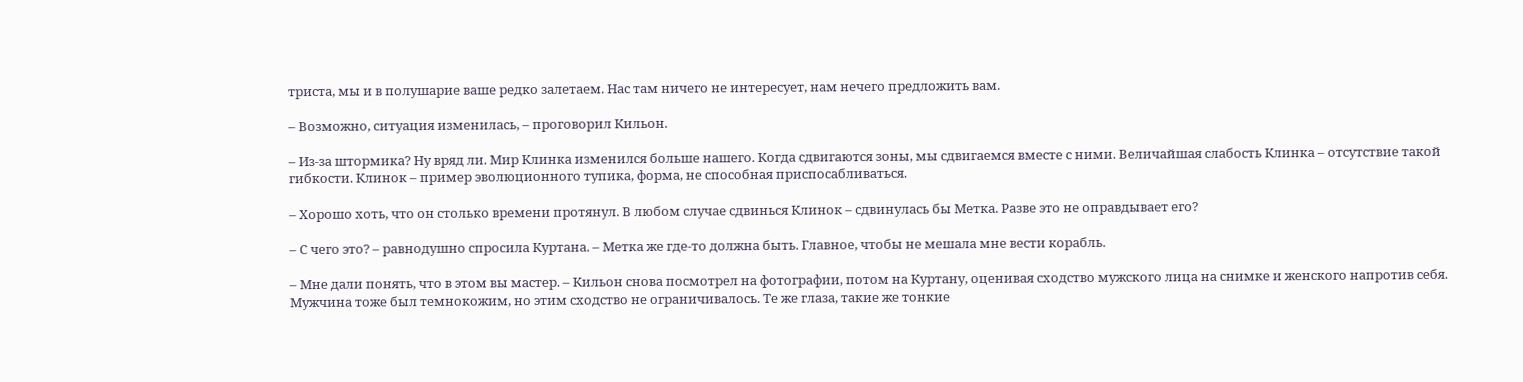триста, мы и в полушарие ваше редко залетаем. Нас там ничего не интересует, нам нечего предложить вам.

– Возможно, ситуация изменилась, – проговорил Кильон.

– Из-за штормика? Ну вряд ли. Мир Клинка изменился больше нашего. Когда сдвигаются зоны, мы сдвигаемся вместе с ними. Величайшая слабость Клинка – отсутствие такой гибкости. Клинок – пример эволюционного тупика, форма, не способная приспосабливаться.

– Хорошо хоть, что он столько времени протянул. В любом случае сдвинься Клинок – сдвинулась бы Метка. Разве это не оправдывает его?

– С чего это? – равнодушно спросила Куртана. – Метка же где-то должна быть. Главное, чтобы не мешала мне вести корабль.

– Мне дали понять, что в этом вы мастер. – Кильон снова посмотрел на фотографии, потом на Куртану, оценивая сходство мужского лица на снимке и женского напротив себя. Мужчина тоже был темнокожим, но этим сходство не ограничивалось. Те же глаза, такие же тонкие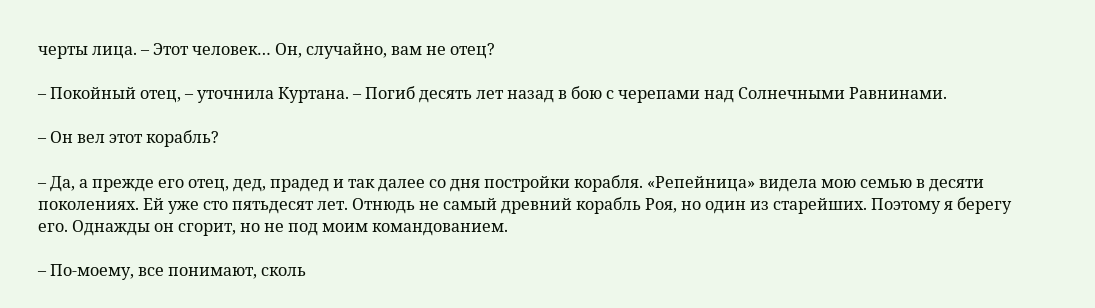черты лица. – Этот человек… Он, случайно, вам не отец?

– Покойный отец, – уточнила Куртана. – Погиб десять лет назад в бою с черепами над Солнечными Равнинами.

– Он вел этот корабль?

– Да, а прежде его отец, дед, прадед и так далее со дня постройки корабля. «Репейница» видела мою семью в десяти поколениях. Ей уже сто пятьдесят лет. Отнюдь не самый древний корабль Роя, но один из старейших. Поэтому я берегу его. Однажды он сгорит, но не под моим командованием.

– По-моему, все понимают, сколь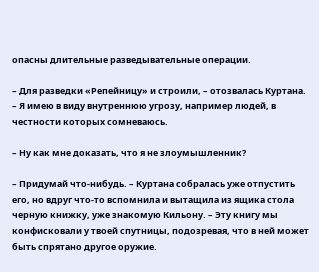опасны длительные разведывательные операции.

– Для разведки «Репейницу» и строили, – отозвалась Куртана. – Я имею в виду внутреннюю угрозу, например людей, в честности которых сомневаюсь.

– Ну как мне доказать, что я не злоумышленник?

– Придумай что-нибудь. – Куртана собралась уже отпустить его, но вдруг что-то вспомнила и вытащила из ящика стола черную книжку, уже знакомую Кильону. – Эту книгу мы конфисковали у твоей спутницы, подозревая, что в ней может быть спрятано другое оружие.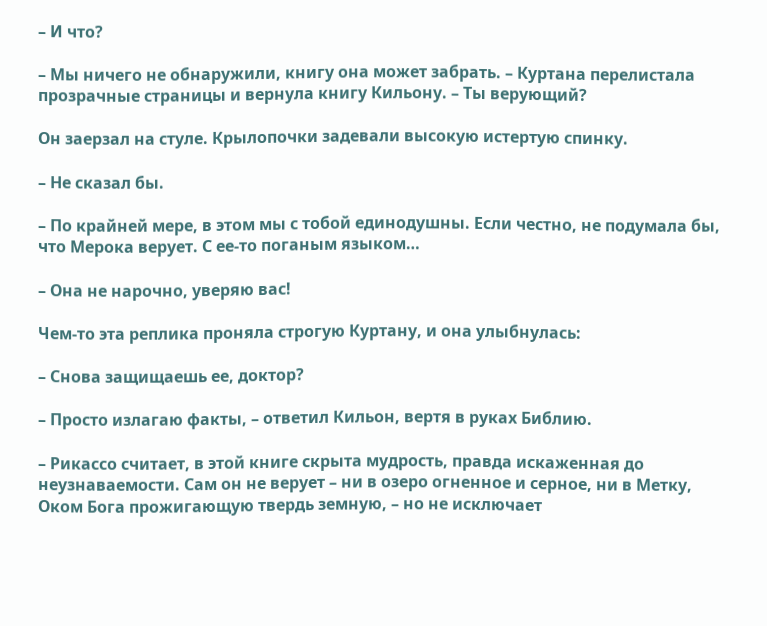– И что?

– Мы ничего не обнаружили, книгу она может забрать. – Куртана перелистала прозрачные страницы и вернула книгу Кильону. – Ты верующий?

Он заерзал на стуле. Крылопочки задевали высокую истертую спинку.

– Не сказал бы.

– По крайней мере, в этом мы с тобой единодушны. Если честно, не подумала бы, что Мерока верует. С ее-то поганым языком…

– Она не нарочно, уверяю вас!

Чем-то эта реплика проняла строгую Куртану, и она улыбнулась:

– Снова защищаешь ее, доктор?

– Просто излагаю факты, – ответил Кильон, вертя в руках Библию.

– Рикассо считает, в этой книге скрыта мудрость, правда искаженная до неузнаваемости. Сам он не верует – ни в озеро огненное и серное, ни в Метку, Оком Бога прожигающую твердь земную, – но не исключает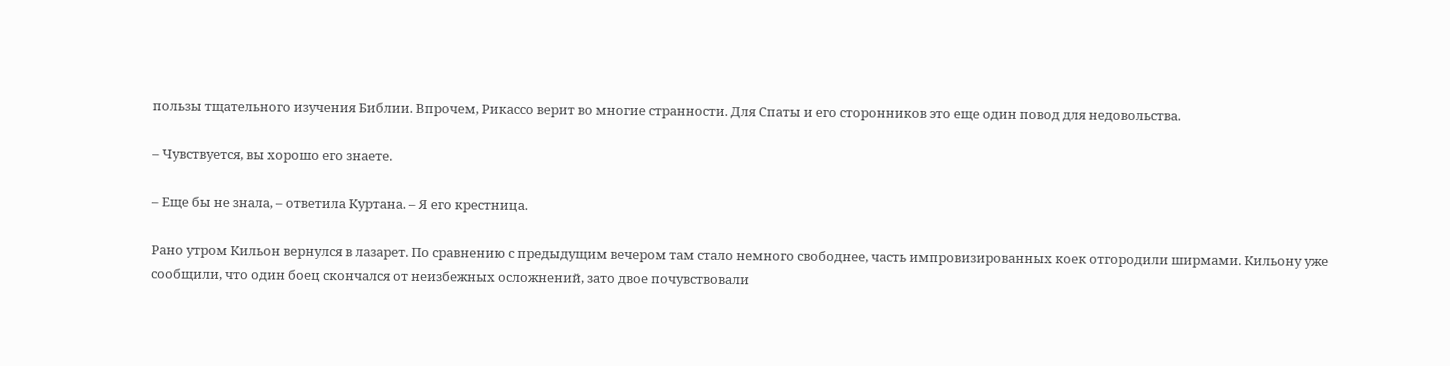пользы тщательного изучения Библии. Впрочем, Рикассо верит во многие странности. Для Спаты и его сторонников это еще один повод для недовольства.

– Чувствуется, вы хорошо его знаете.

– Еще бы не знала, – ответила Куртана. – Я его крестница.

Рано утром Кильон вернулся в лазарет. По сравнению с предыдущим вечером там стало немного свободнее, часть импровизированных коек отгородили ширмами. Кильону уже сообщили, что один боец скончался от неизбежных осложнений, зато двое почувствовали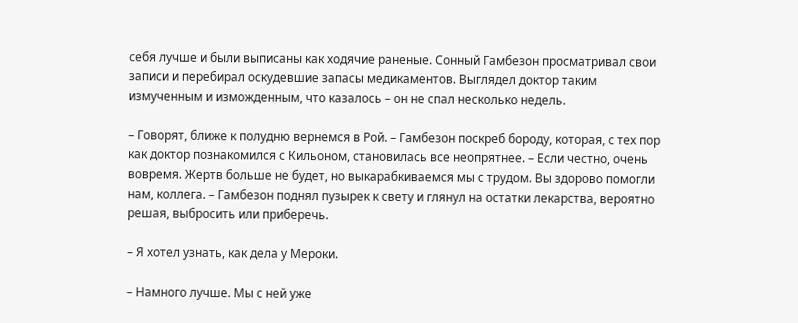себя лучше и были выписаны как ходячие раненые. Сонный Гамбезон просматривал свои записи и перебирал оскудевшие запасы медикаментов. Выглядел доктор таким измученным и изможденным, что казалось – он не спал несколько недель.

– Говорят, ближе к полудню вернемся в Рой. – Гамбезон поскреб бороду, которая, с тех пор как доктор познакомился с Кильоном, становилась все неопрятнее. – Если честно, очень вовремя. Жертв больше не будет, но выкарабкиваемся мы с трудом. Вы здорово помогли нам, коллега. – Гамбезон поднял пузырек к свету и глянул на остатки лекарства, вероятно решая, выбросить или приберечь.

– Я хотел узнать, как дела у Мероки.

– Намного лучше. Мы с ней уже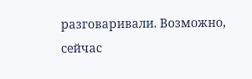разговаривали. Возможно, сейчас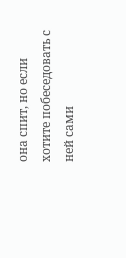она спит, но если хотите побеседовать с ней сами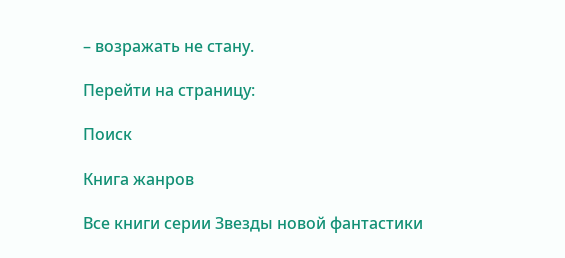– возражать не стану.

Перейти на страницу:

Поиск

Книга жанров

Все книги серии Звезды новой фантастики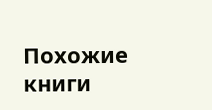Похожие книги